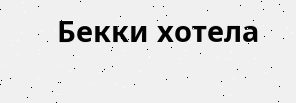Бекки хотела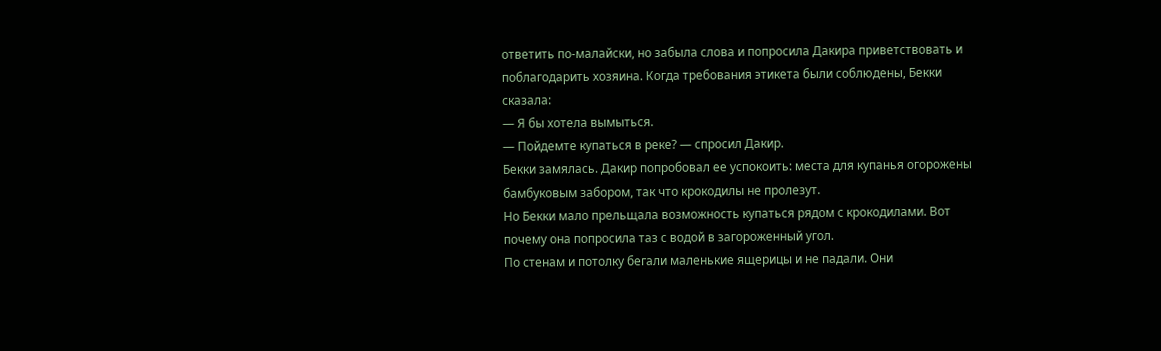ответить по-малайски, но забыла слова и попросила Дакира приветствовать и поблагодарить хозяина. Когда требования этикета были соблюдены, Бекки сказала:
— Я бы хотела вымыться.
— Пойдемте купаться в реке? — спросил Дакир.
Бекки замялась. Дакир попробовал ее успокоить: места для купанья огорожены бамбуковым забором, так что крокодилы не пролезут.
Но Бекки мало прельщала возможность купаться рядом с крокодилами. Вот почему она попросила таз с водой в загороженный угол.
По стенам и потолку бегали маленькие ящерицы и не падали. Они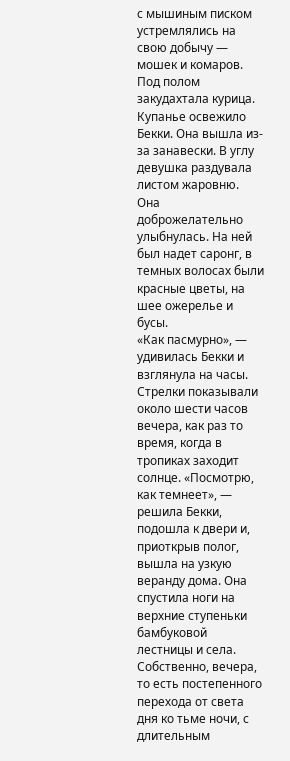с мышиным писком устремлялись на свою добычу — мошек и комаров.
Под полом закудахтала курица.
Купанье освежило Бекки. Она вышла из-за занавески. В углу девушка раздувала листом жаровню. Она доброжелательно улыбнулась. На ней был надет саронг, в темных волосах были красные цветы, на шее ожерелье и бусы.
«Как пасмурно», — удивилась Бекки и взглянула на часы. Стрелки показывали около шести часов вечера, как раз то время, когда в тропиках заходит солнце. «Посмотрю, как темнеет», — решила Бекки, подошла к двери и, приоткрыв полог, вышла на узкую веранду дома. Она спустила ноги на верхние ступеньки бамбуковой лестницы и села.
Собственно, вечера, то есть постепенного перехода от света дня ко тьме ночи, с длительным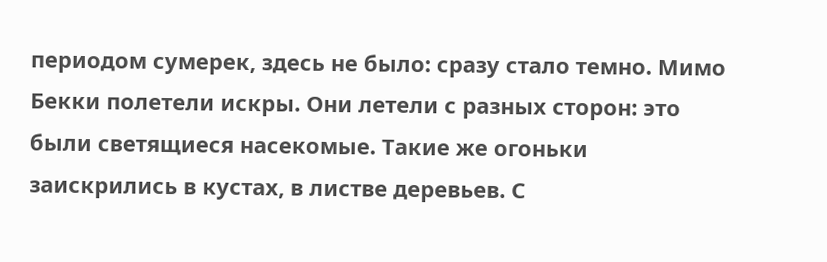периодом сумерек, здесь не было: сразу стало темно. Мимо Бекки полетели искры. Они летели с разных сторон: это были светящиеся насекомые. Такие же огоньки заискрились в кустах, в листве деревьев. С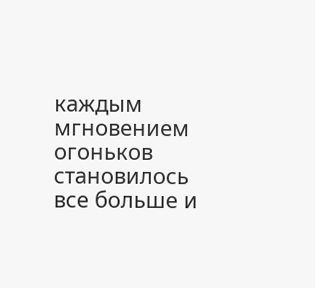каждым мгновением огоньков становилось все больше и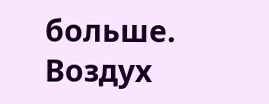больше. Воздух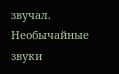звучал. Необычайные звуки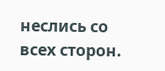неслись со всех сторон.